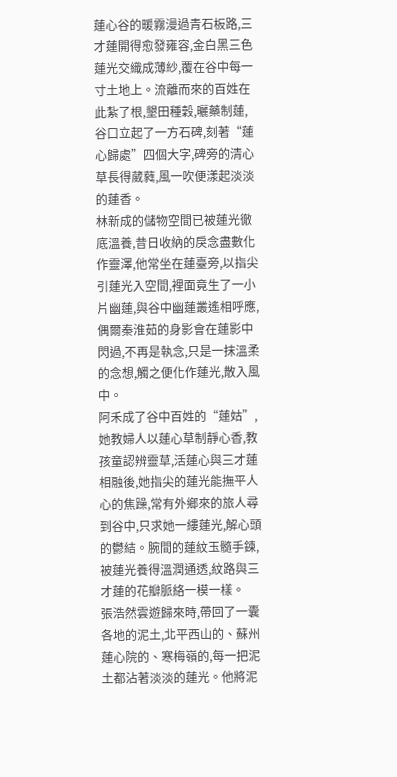蓮心谷的暖霧漫過青石板路,三才蓮開得愈發雍容,金白黑三色蓮光交織成薄紗,覆在谷中每一寸土地上。流離而來的百姓在此紮了根,墾田種穀,曬藥制蓮,谷口立起了一方石碑,刻著“蓮心歸處”四個大字,碑旁的清心草長得葳蕤,風一吹便漾起淡淡的蓮香。
林新成的儲物空間已被蓮光徹底溫養,昔日收納的戾念盡數化作靈澤,他常坐在蓮臺旁,以指尖引蓮光入空間,裡面竟生了一小片幽蓮,與谷中幽蓮叢遙相呼應,偶爾秦淮茹的身影會在蓮影中閃過,不再是執念,只是一抹溫柔的念想,觸之便化作蓮光,散入風中。
阿禾成了谷中百姓的“蓮姑”,她教婦人以蓮心草制靜心香,教孩童認辨靈草,活蓮心與三才蓮相融後,她指尖的蓮光能撫平人心的焦躁,常有外鄉來的旅人尋到谷中,只求她一縷蓮光,解心頭的鬱結。腕間的蓮紋玉髓手鍊,被蓮光養得溫潤通透,紋路與三才蓮的花瓣脈絡一模一樣。
張浩然雲遊歸來時,帶回了一囊各地的泥土,北平西山的、蘇州蓮心院的、寒梅嶺的,每一把泥土都沾著淡淡的蓮光。他將泥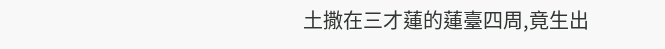土撒在三才蓮的蓮臺四周,竟生出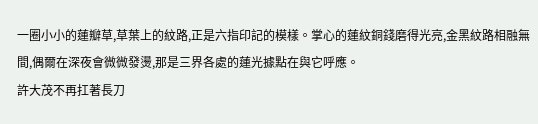一圈小小的蓮瓣草,草葉上的紋路,正是六指印記的模樣。掌心的蓮紋銅錢磨得光亮,金黑紋路相融無間,偶爾在深夜會微微發燙,那是三界各處的蓮光據點在與它呼應。
許大茂不再扛著長刀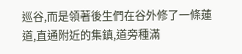巡谷,而是領著後生們在谷外修了一條蓮道,直通附近的集鎮,道旁種滿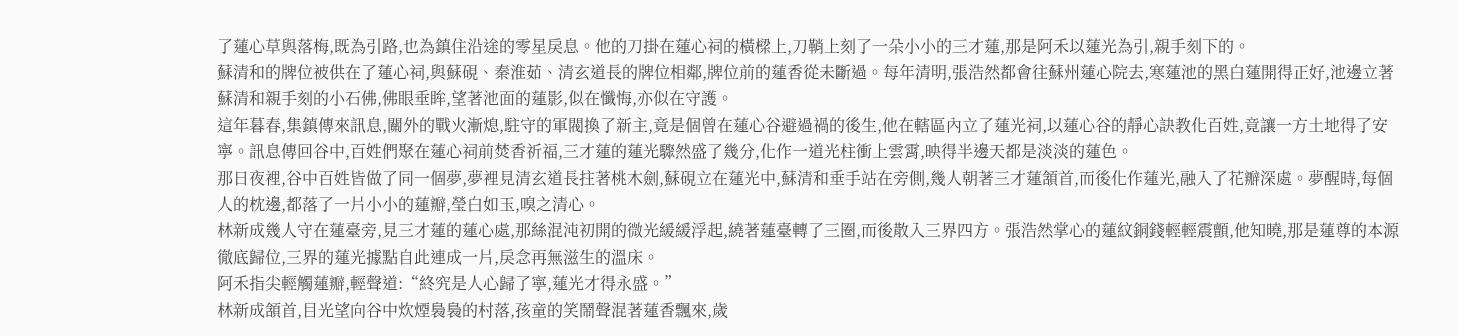了蓮心草與落梅,既為引路,也為鎮住沿途的零星戾息。他的刀掛在蓮心祠的橫樑上,刀鞘上刻了一朵小小的三才蓮,那是阿禾以蓮光為引,親手刻下的。
蘇清和的牌位被供在了蓮心祠,與蘇硯、秦淮茹、清玄道長的牌位相鄰,牌位前的蓮香從未斷過。每年清明,張浩然都會往蘇州蓮心院去,寒蓮池的黑白蓮開得正好,池邊立著蘇清和親手刻的小石佛,佛眼垂眸,望著池面的蓮影,似在懺悔,亦似在守護。
這年暮春,集鎮傳來訊息,關外的戰火漸熄,駐守的軍閥換了新主,竟是個曾在蓮心谷避過禍的後生,他在轄區內立了蓮光祠,以蓮心谷的靜心訣教化百姓,竟讓一方土地得了安寧。訊息傳回谷中,百姓們聚在蓮心祠前焚香祈福,三才蓮的蓮光驟然盛了幾分,化作一道光柱衝上雲霄,映得半邊天都是淡淡的蓮色。
那日夜裡,谷中百姓皆做了同一個夢,夢裡見清玄道長拄著桃木劍,蘇硯立在蓮光中,蘇清和垂手站在旁側,幾人朝著三才蓮頷首,而後化作蓮光,融入了花瓣深處。夢醒時,每個人的枕邊,都落了一片小小的蓮瓣,瑩白如玉,嗅之清心。
林新成幾人守在蓮臺旁,見三才蓮的蓮心處,那絲混沌初開的微光緩緩浮起,繞著蓮臺轉了三圈,而後散入三界四方。張浩然掌心的蓮紋銅錢輕輕震顫,他知曉,那是蓮尊的本源徹底歸位,三界的蓮光據點自此連成一片,戾念再無滋生的溫床。
阿禾指尖輕觸蓮瓣,輕聲道:“終究是人心歸了寧,蓮光才得永盛。”
林新成頷首,目光望向谷中炊煙裊裊的村落,孩童的笑鬧聲混著蓮香飄來,歲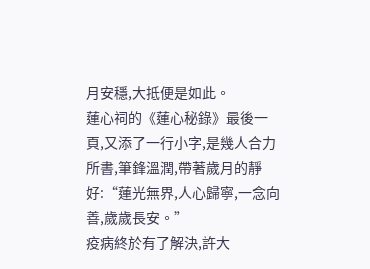月安穩,大抵便是如此。
蓮心祠的《蓮心秘錄》最後一頁,又添了一行小字,是幾人合力所書,筆鋒溫潤,帶著歲月的靜好:“蓮光無界,人心歸寧,一念向善,歲歲長安。”
疫病終於有了解決,許大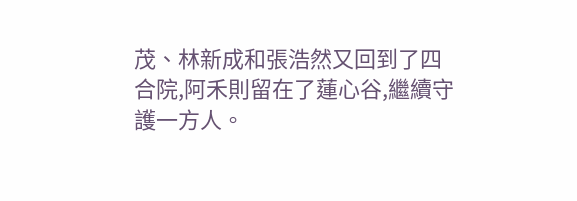茂、林新成和張浩然又回到了四合院,阿禾則留在了蓮心谷,繼續守護一方人。